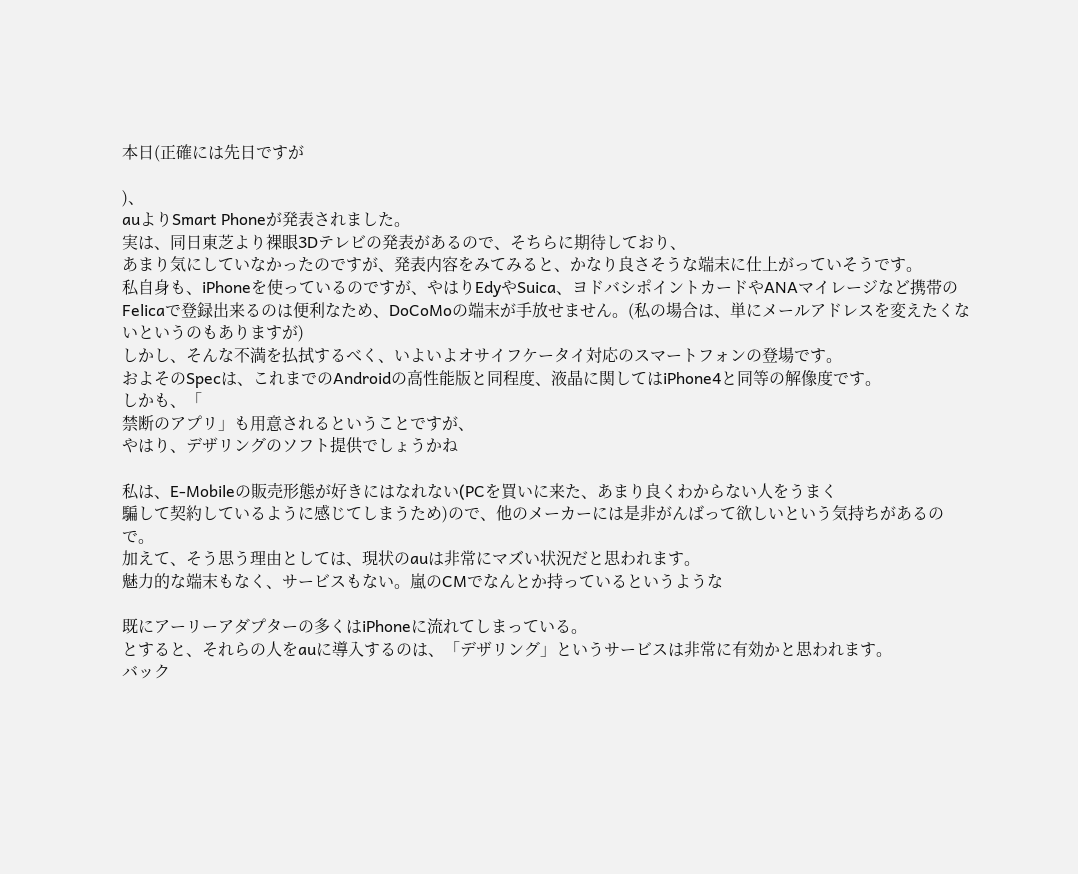本日(正確には先日ですが

)、
auよりSmart Phoneが発表されました。
実は、同日東芝より裸眼3Dテレビの発表があるので、そちらに期待しており、
あまり気にしていなかったのですが、発表内容をみてみると、かなり良さそうな端末に仕上がっていそうです。
私自身も、iPhoneを使っているのですが、やはりEdyやSuica、ヨドバシポイントカードやANAマイレージなど携帯のFelicaで登録出来るのは便利なため、DoCoMoの端末が手放せません。(私の場合は、単にメールアドレスを変えたくないというのもありますが)
しかし、そんな不満を払拭するべく、いよいよオサイフケータイ対応のスマートフォンの登場です。
およそのSpecは、これまでのAndroidの高性能版と同程度、液晶に関してはiPhone4と同等の解像度です。
しかも、「
禁断のアプリ」も用意されるということですが、
やはり、デザリングのソフト提供でしょうかね

私は、E-Mobileの販売形態が好きにはなれない(PCを買いに来た、あまり良くわからない人をうまく
騙して契約しているように感じてしまうため)ので、他のメーカーには是非がんばって欲しいという気持ちがあるので。
加えて、そう思う理由としては、現状のauは非常にマズい状況だと思われます。
魅力的な端末もなく、サービスもない。嵐のCMでなんとか持っているというような

既にアーリーアダプターの多くはiPhoneに流れてしまっている。
とすると、それらの人をauに導入するのは、「デザリング」というサービスは非常に有効かと思われます。
バック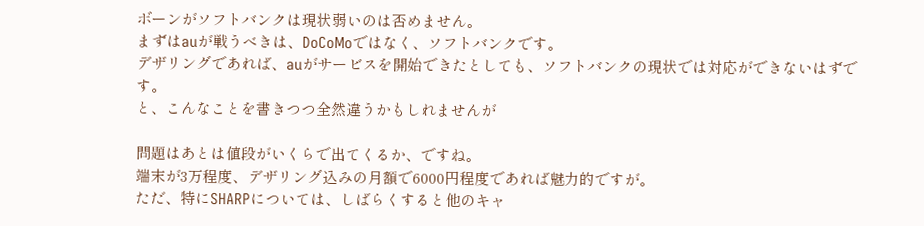ボーンがソフトバンクは現状弱いのは否めません。
まずはauが戦うべきは、DoCoMoではなく、ソフトバンクです。
デザリングであれば、auがサービスを開始できたとしても、ソフトバンクの現状では対応ができないはずです。
と、こんなことを書きつつ全然違うかもしれませんが

問題はあとは値段がいくらで出てくるか、ですね。
端末が3万程度、デザリング込みの月額で6000円程度であれば魅力的ですが。
ただ、特にSHARPについては、しばらくすると他のキャ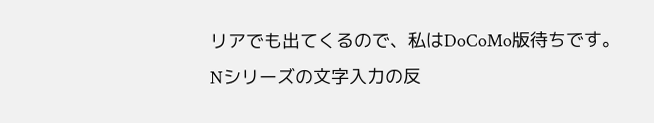リアでも出てくるので、私はDoCoMo版待ちです。Nシリーズの文字入力の反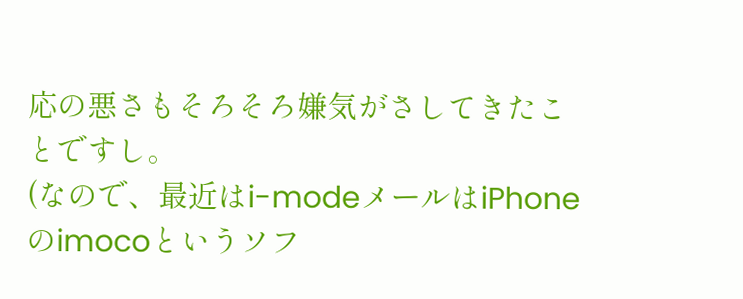応の悪さもそろそろ嫌気がさしてきたことですし。
(なので、最近はi-modeメールはiPhoneのimocoというソフ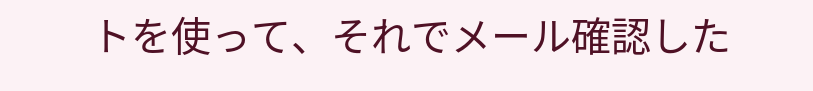トを使って、それでメール確認した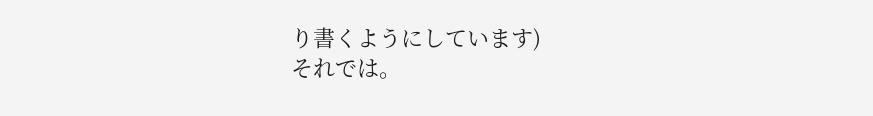り書くようにしています)
それでは。